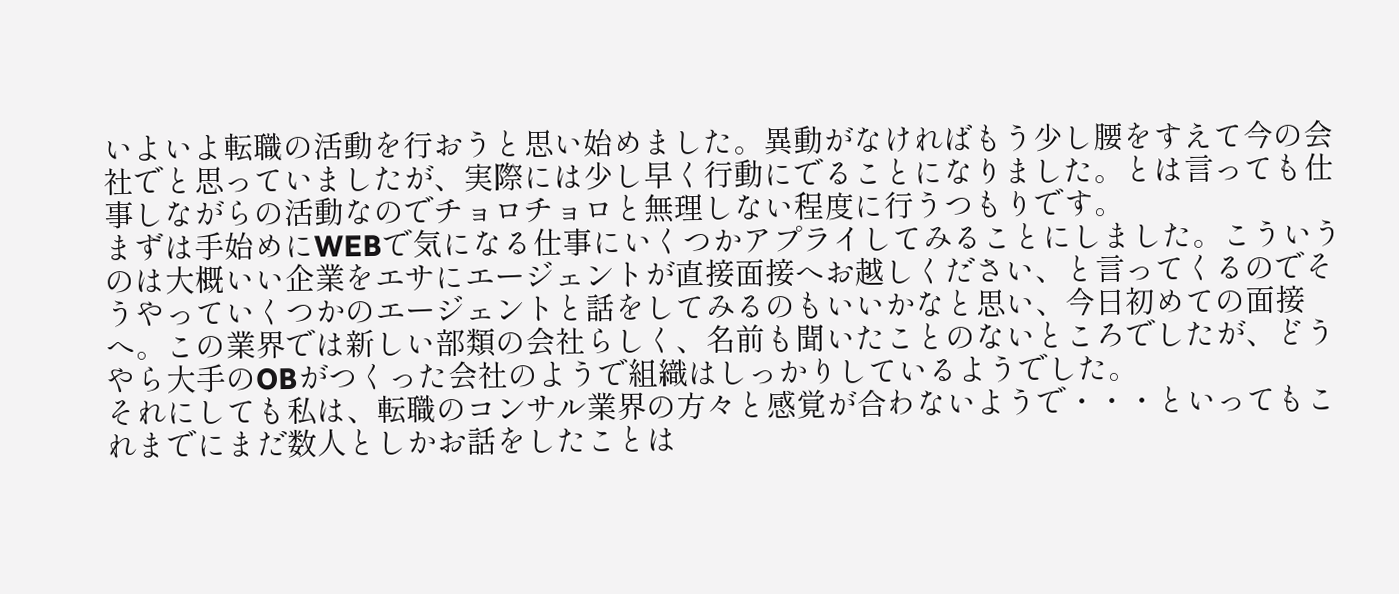いよいよ転職の活動を行おうと思い始めました。異動がなければもう少し腰をすえて今の会社でと思っていましたが、実際には少し早く行動にでることになりました。とは言っても仕事しながらの活動なのでチョロチョロと無理しない程度に行うつもりです。
まずは手始めにWEBで気になる仕事にいくつかアプライしてみることにしました。こういうのは大概いい企業をエサにエージェントが直接面接へお越しください、と言ってくるのでそうやっていくつかのエージェントと話をしてみるのもいいかなと思い、今日初めての面接へ。この業界では新しい部類の会社らしく、名前も聞いたことのないところでしたが、どうやら大手のOBがつくった会社のようで組織はしっかりしているようでした。
それにしても私は、転職のコンサル業界の方々と感覚が合わないようで・・・といってもこれまでにまだ数人としかお話をしたことは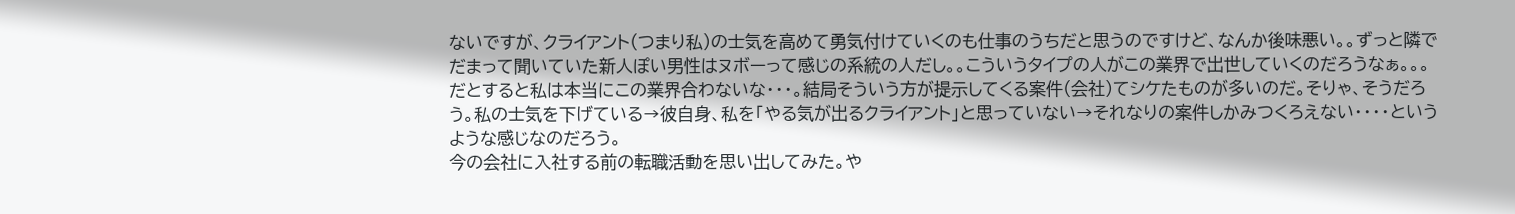ないですが、クライアント(つまり私)の士気を高めて勇気付けていくのも仕事のうちだと思うのですけど、なんか後味悪い。。ずっと隣でだまって聞いていた新人ぽい男性はヌボーって感じの系統の人だし。。こういうタイプの人がこの業界で出世していくのだろうなぁ。。。だとすると私は本当にこの業界合わないな・・・。結局そういう方が提示してくる案件(会社)てシケたものが多いのだ。そりゃ、そうだろう。私の士気を下げている→彼自身、私を「やる気が出るクライアント」と思っていない→それなりの案件しかみつくろえない・・・・というような感じなのだろう。
今の会社に入社する前の転職活動を思い出してみた。や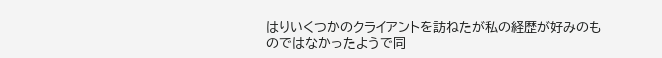はりいくつかのクライアントを訪ねたが私の経歴が好みのものではなかったようで同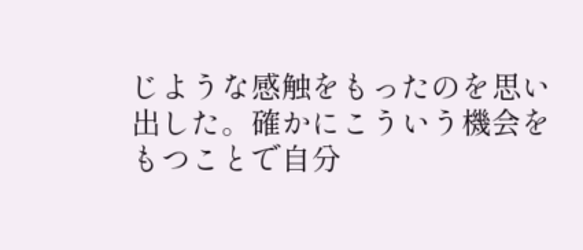じような感触をもったのを思い出した。確かにこういう機会をもつことで自分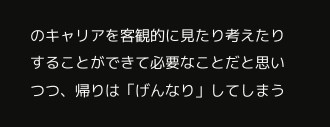のキャリアを客観的に見たり考えたりすることができて必要なことだと思いつつ、帰りは「げんなり」してしまう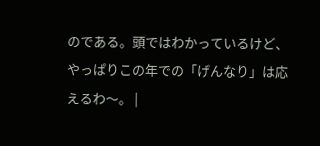のである。頭ではわかっているけど、やっぱりこの年での「げんなり」は応えるわ〜。 |